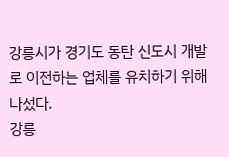강릉시가 경기도 동탄 신도시 개발로 이전하는 업체를 유치하기 위해 나섰다.
강릉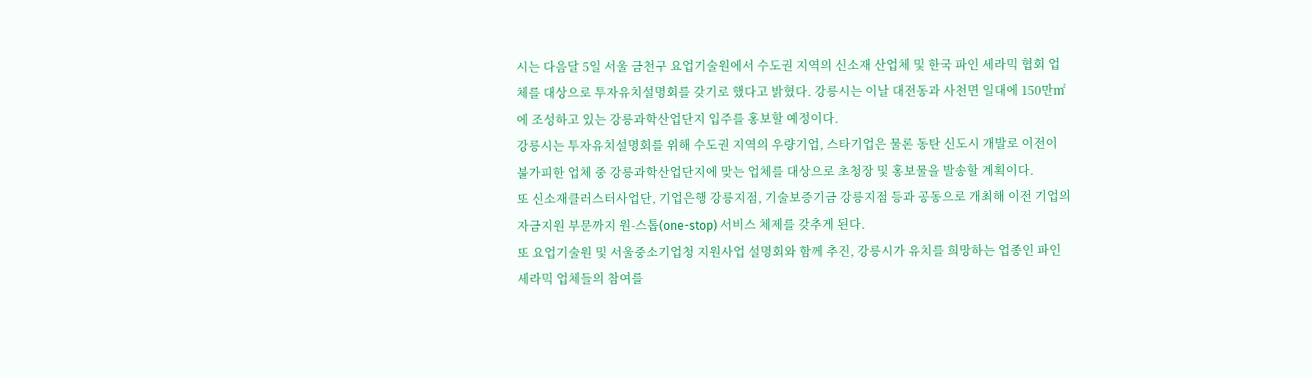시는 다음달 5일 서울 금천구 요업기술원에서 수도권 지역의 신소재 산업체 및 한국 파인 세라믹 협회 업체를 대상으로 투자유치설명회를 갖기로 했다고 밝혔다. 강릉시는 이날 대전동과 사천면 일대에 150만㎡에 조성하고 있는 강릉과학산업단지 입주를 홍보할 예정이다.
강릉시는 투자유치설명회를 위해 수도권 지역의 우량기업, 스타기업은 물론 동탄 신도시 개발로 이전이 불가피한 업체 중 강릉과학산업단지에 맞는 업체를 대상으로 초청장 및 홍보물을 발송할 계획이다.
또 신소재클러스터사업단, 기업은행 강릉지점, 기술보증기금 강릉지점 등과 공동으로 개최해 이전 기업의 자금지원 부문까지 원-스톱(one-stop) 서비스 체제를 갖추게 된다.
또 요업기술원 및 서울중소기업청 지원사업 설명회와 함께 추진, 강릉시가 유치를 희망하는 업종인 파인세라믹 업체들의 참여를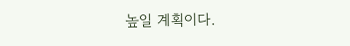높일 계획이다.